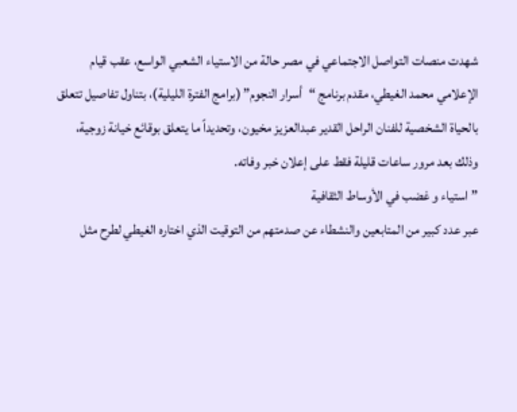شهدت منصات التواصل الاجتماعي في مصر حالة من الاستياء الشعبي الواسع، عقب قيام الإعلامي محمد الغيطي، مقدم برنامج “أسرار النجوم” (برامج الفترة الليلية)، بتناول تفاصيل تتعلق بالحياة الشخصية للفنان الراحل القدير عبدالعزيز مخيون، وتحديداً ما يتعلق بوقائع خيانة زوجية، وذلك بعد مرور ساعات قليلة فقط على إعلان خبر وفاته.
”استياء و غضب في الأوساط الثقافية
عبر عدد كبير من المتابعين والنشطاء عن صدمتهم من التوقيت الذي اختاره الغيطي لطرح مثل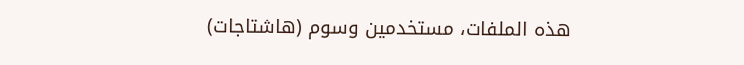هذه الملفات، مستخدمين وسوم (هاشتاجات)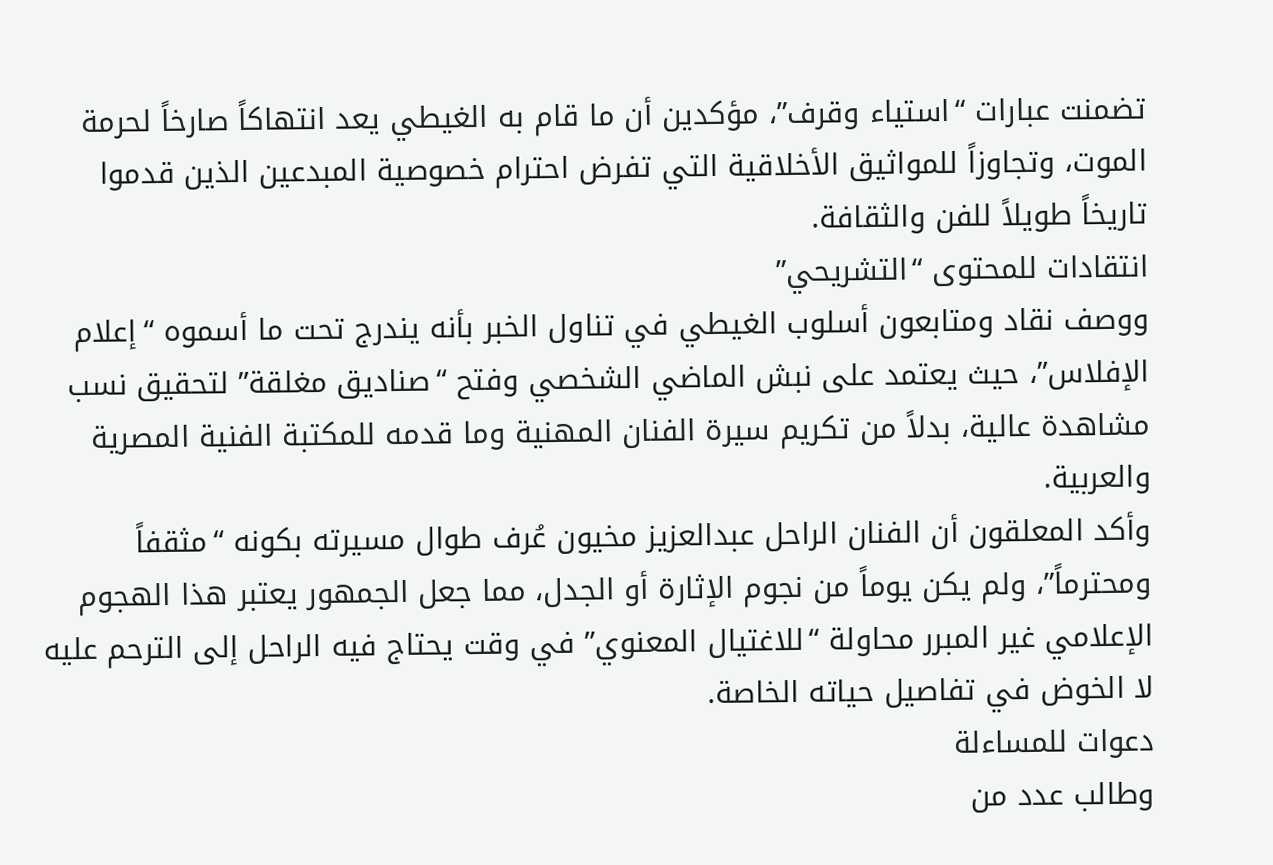تضمنت عبارات “استياء وقرف”، مؤكدين أن ما قام به الغيطي يعد انتهاكاً صارخاً لحرمة الموت، وتجاوزاً للمواثيق الأخلاقية التي تفرض احترام خصوصية المبدعين الذين قدموا تاريخاً طويلاً للفن والثقافة.
انتقادات للمحتوى “التشريحي”
ووصف نقاد ومتابعون أسلوب الغيطي في تناول الخبر بأنه يندرج تحت ما أسموه “إعلام الإفلاس”، حيث يعتمد على نبش الماضي الشخصي وفتح “صناديق مغلقة” لتحقيق نسب مشاهدة عالية، بدلاً من تكريم سيرة الفنان المهنية وما قدمه للمكتبة الفنية المصرية والعربية.
وأكد المعلقون أن الفنان الراحل عبدالعزيز مخيون عُرف طوال مسيرته بكونه “مثقفاً ومحترماً”، ولم يكن يوماً من نجوم الإثارة أو الجدل، مما جعل الجمهور يعتبر هذا الهجوم الإعلامي غير المبرر محاولة “للاغتيال المعنوي” في وقت يحتاج فيه الراحل إلى الترحم عليه لا الخوض في تفاصيل حياته الخاصة.
دعوات للمساءلة
وطالب عدد من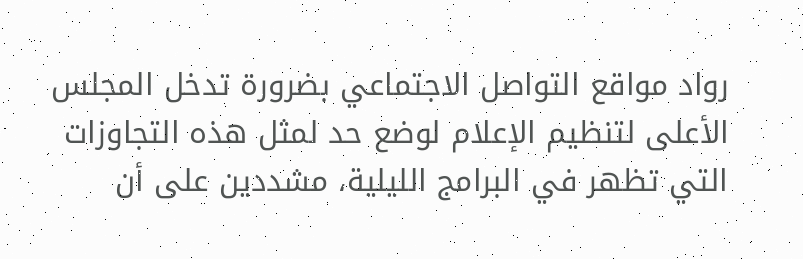رواد مواقع التواصل الاجتماعي بضرورة تدخل المجلس الأعلى لتنظيم الإعلام لوضع حد لمثل هذه التجاوزات التي تظهر في البرامج الليلية، مشددين على أن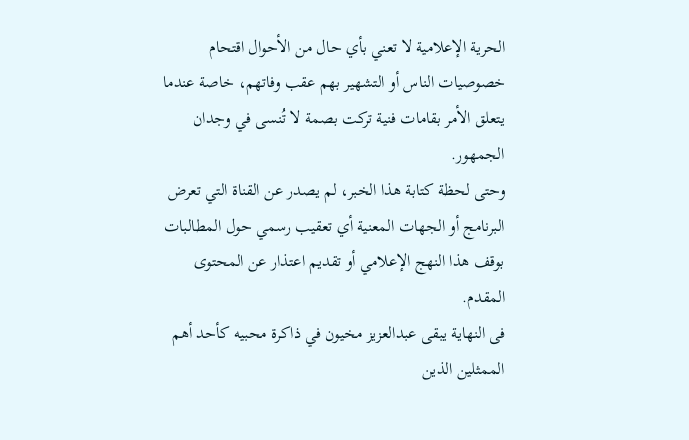الحرية الإعلامية لا تعني بأي حال من الأحوال اقتحام خصوصيات الناس أو التشهير بهم عقب وفاتهم، خاصة عندما يتعلق الأمر بقامات فنية تركت بصمة لا تُنسى في وجدان الجمهور.
وحتى لحظة كتابة هذا الخبر، لم يصدر عن القناة التي تعرض البرنامج أو الجهات المعنية أي تعقيب رسمي حول المطالبات بوقف هذا النهج الإعلامي أو تقديم اعتذار عن المحتوى المقدم.
فى النهاية يبقى عبدالعزيز مخيون في ذاكرة محبيه كأحد أهم الممثلين الذين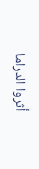أثروا الدراما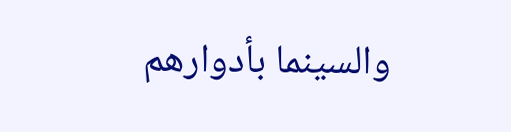والسينما بأدوارهم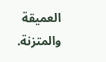العميقة والمتزنة.